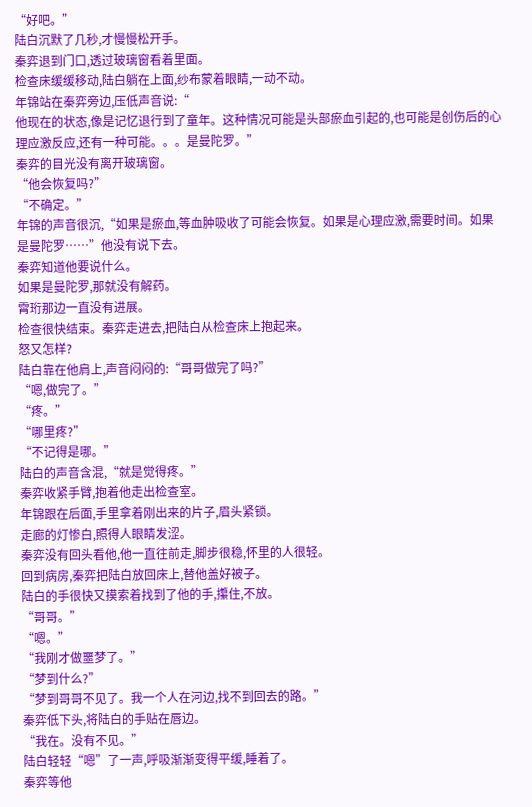“好吧。”
陆白沉默了几秒,才慢慢松开手。
秦弈退到门口,透过玻璃窗看着里面。
检查床缓缓移动,陆白躺在上面,纱布蒙着眼睛,一动不动。
年锦站在秦弈旁边,压低声音说:“
他现在的状态,像是记忆退行到了童年。这种情况可能是头部瘀血引起的,也可能是创伤后的心理应激反应,还有一种可能。。。是曼陀罗。”
秦弈的目光没有离开玻璃窗。
“他会恢复吗?”
“不确定。”
年锦的声音很沉,“如果是瘀血,等血肿吸收了可能会恢复。如果是心理应激,需要时间。如果是曼陀罗……”他没有说下去。
秦弈知道他要说什么。
如果是曼陀罗,那就没有解药。
霄珩那边一直没有进展。
检查很快结束。秦弈走进去,把陆白从检查床上抱起来。
怒又怎样?
陆白靠在他肩上,声音闷闷的:“哥哥做完了吗?”
“嗯,做完了。”
“疼。”
“哪里疼?”
“不记得是哪。”
陆白的声音含混,“就是觉得疼。”
秦弈收紧手臂,抱着他走出检查室。
年锦跟在后面,手里拿着刚出来的片子,眉头紧锁。
走廊的灯惨白,照得人眼睛发涩。
秦弈没有回头看他,他一直往前走,脚步很稳,怀里的人很轻。
回到病房,秦弈把陆白放回床上,替他盖好被子。
陆白的手很快又摸索着找到了他的手,攥住,不放。
“哥哥。”
“嗯。”
“我刚才做噩梦了。”
“梦到什么?”
“梦到哥哥不见了。我一个人在河边,找不到回去的路。”
秦弈低下头,将陆白的手贴在唇边。
“我在。没有不见。”
陆白轻轻“嗯”了一声,呼吸渐渐变得平缓,睡着了。
秦弈等他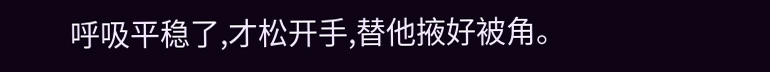呼吸平稳了,才松开手,替他掖好被角。